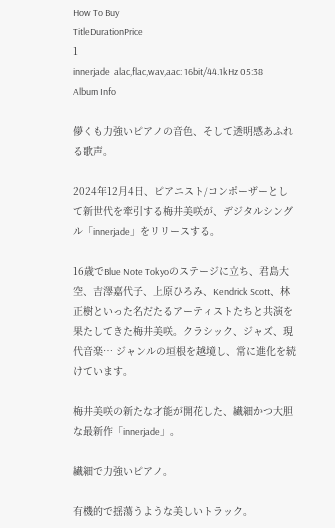How To Buy
TitleDurationPrice
1
innerjade  alac,flac,wav,aac: 16bit/44.1kHz 05:38
Album Info

儚くも力強いピアノの音色、そして透明感あふれる歌声。

2024年12月4日、ピアニスト/コンポーザーとして新世代を牽引する梅井美咲が、デジタルシングル「innerjade」をリリースする。

16歳でBlue Note Tokyoのステージに立ち、君島大空、吉澤嘉代子、上原ひろみ、Kendrick Scott、林正樹といった名だたるアーティストたちと共演を果たしてきた梅井美咲。クラシック、ジャズ、現代音楽… ジャンルの垣根を越境し、常に進化を続けています。

梅井美咲の新たな才能が開花した、繊細かつ大胆な最新作「innerjade」。

繊細で力強いピアノ。

有機的で揺蕩うような美しいトラック。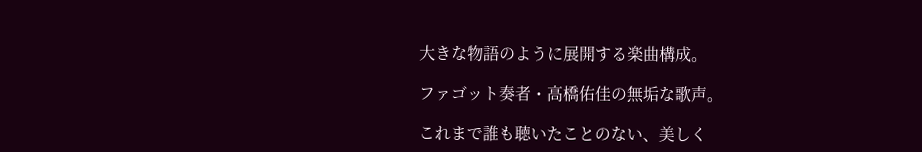大きな物語のように展開する楽曲構成。

ファゴット奏者・高橋佑佳の無垢な歌声。

これまで誰も聴いたことのない、美しく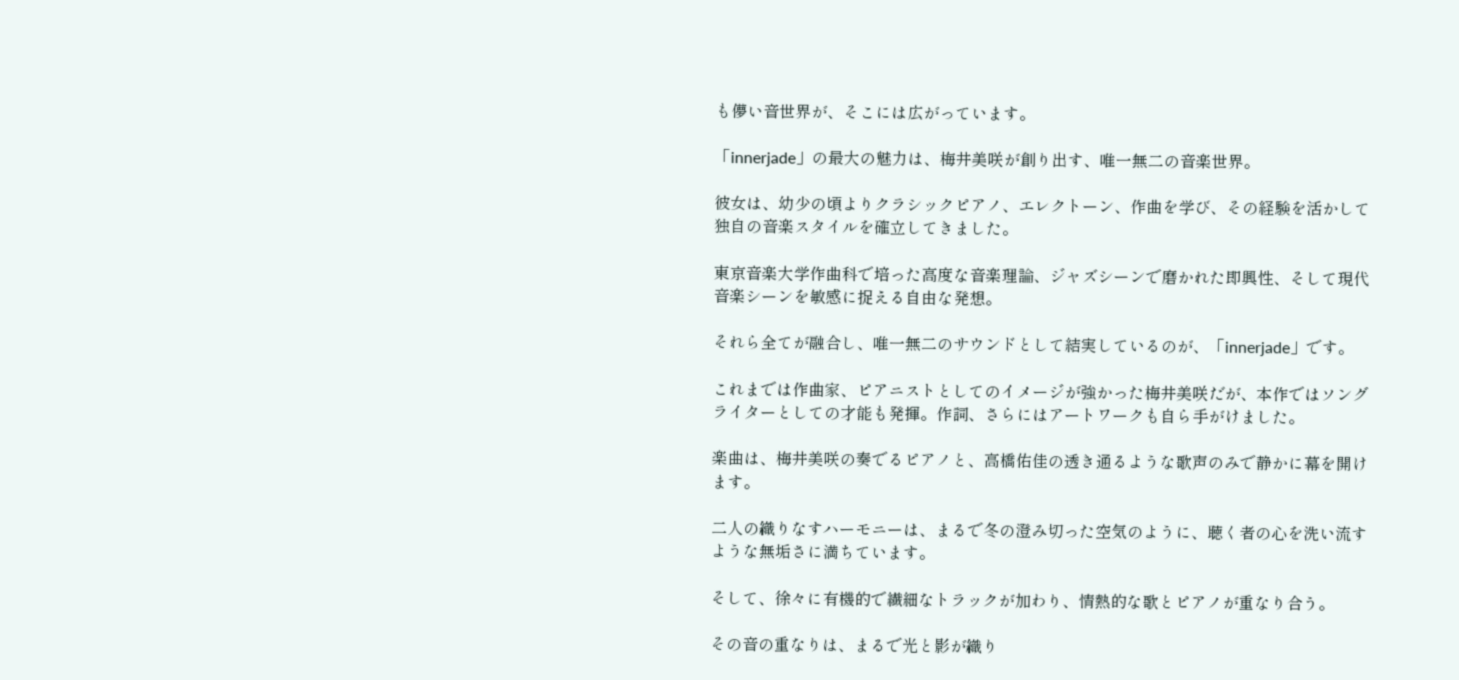も儚い音世界が、そこには広がっています。

「innerjade」の最大の魅力は、梅井美咲が創り出す、唯一無二の音楽世界。

彼女は、幼少の頃よりクラシックピアノ、エレクトーン、作曲を学び、その経験を活かして独自の音楽スタイルを確立してきました。

東京音楽大学作曲科で培った高度な音楽理論、ジャズシーンで磨かれた即興性、そして現代音楽シーンを敏感に捉える自由な発想。

それら全てが融合し、唯一無二のサウンドとして結実しているのが、「innerjade」です。

これまでは作曲家、ピアニストとしてのイメージが強かった梅井美咲だが、本作ではソングライターとしての才能も発揮。作詞、さらにはアートワークも自ら手がけました。

楽曲は、梅井美咲の奏でるピアノと、高橋佑佳の透き通るような歌声のみで静かに幕を開けます。

二人の織りなすハーモニーは、まるで冬の澄み切った空気のように、聴く者の心を洗い流すような無垢さに満ちています。

そして、徐々に有機的で繊細なトラックが加わり、情熱的な歌とピアノが重なり合う。

その音の重なりは、まるで光と影が織り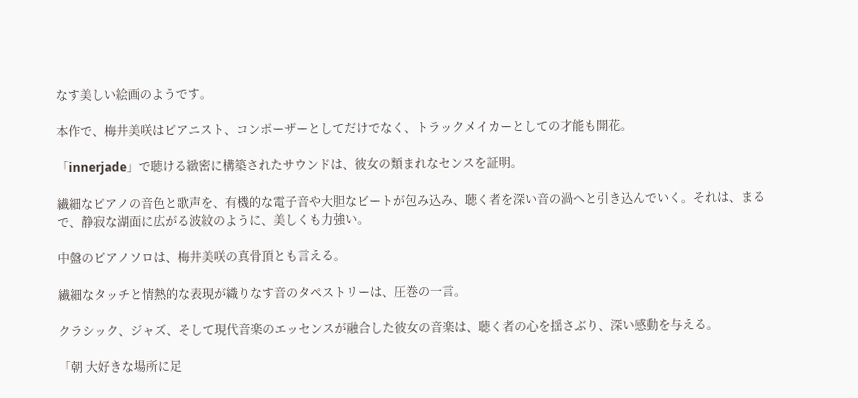なす美しい絵画のようです。

本作で、梅井美咲はピアニスト、コンポーザーとしてだけでなく、トラックメイカーとしての才能も開花。

「innerjade」で聴ける緻密に構築されたサウンドは、彼女の類まれなセンスを証明。

繊細なピアノの音色と歌声を、有機的な電子音や大胆なビートが包み込み、聴く者を深い音の渦へと引き込んでいく。それは、まるで、静寂な湖面に広がる波紋のように、美しくも力強い。

中盤のピアノソロは、梅井美咲の真骨頂とも言える。

繊細なタッチと情熱的な表現が織りなす音のタペストリーは、圧巻の一言。

クラシック、ジャズ、そして現代音楽のエッセンスが融合した彼女の音楽は、聴く者の心を揺さぶり、深い感動を与える。

「朝 大好きな場所に足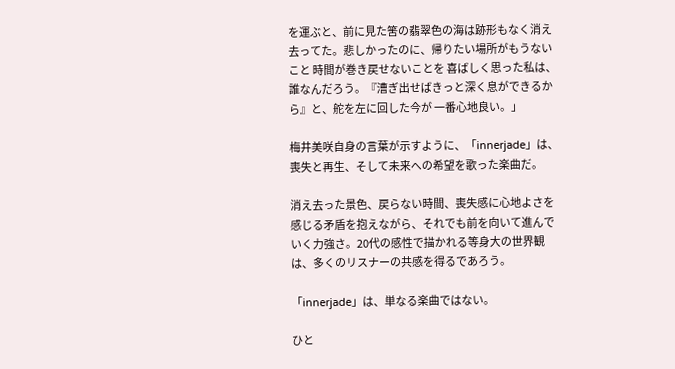を運ぶと、前に見た筈の翡翠色の海は跡形もなく消え去ってた。悲しかったのに、帰りたい場所がもうないこと 時間が巻き戻せないことを 喜ばしく思った私は、誰なんだろう。『漕ぎ出せばきっと深く息ができるから』と、舵を左に回した今が 一番心地良い。」

梅井美咲自身の言葉が示すように、「innerjade」は、喪失と再生、そして未来への希望を歌った楽曲だ。

消え去った景色、戻らない時間、喪失感に心地よさを感じる矛盾を抱えながら、それでも前を向いて進んでいく力強さ。20代の感性で描かれる等身大の世界観は、多くのリスナーの共感を得るであろう。

「innerjade」は、単なる楽曲ではない。

ひと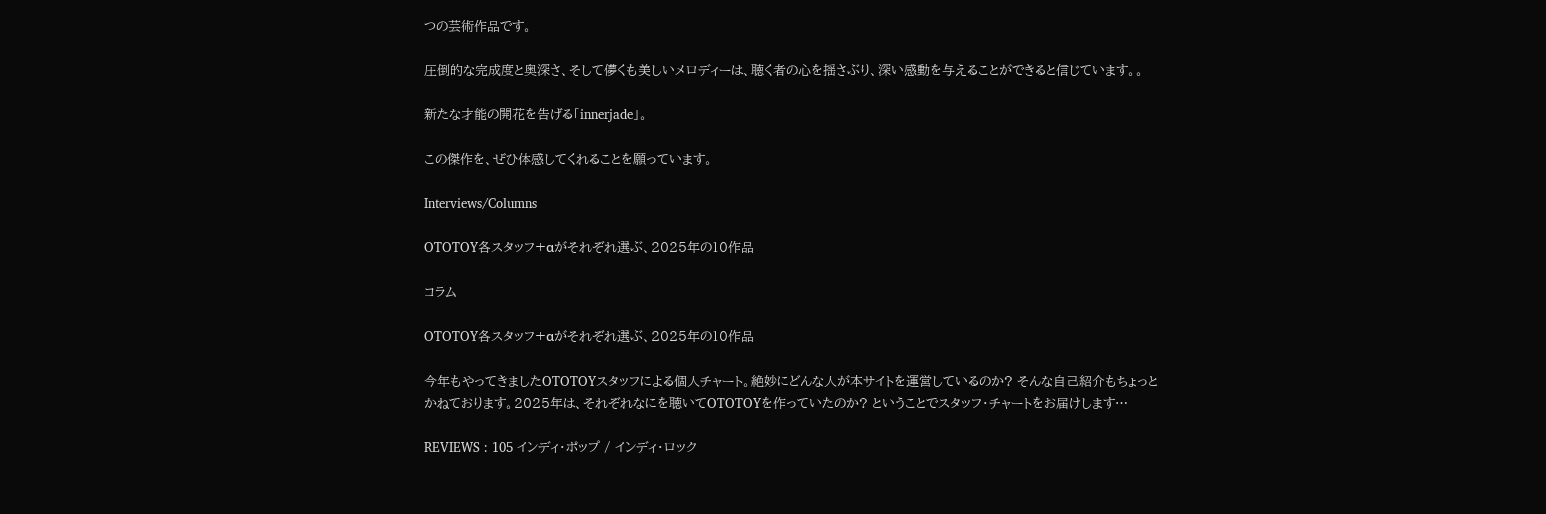つの芸術作品です。

圧倒的な完成度と奥深さ、そして儚くも美しいメロディーは、聴く者の心を揺さぶり、深い感動を与えることができると信じています。。

新たな才能の開花を告げる「innerjade」。

この傑作を、ぜひ体感してくれることを願っています。

Interviews/Columns

OTOTOY各スタッフ+αがそれぞれ選ぶ、2025年の10作品

コラム

OTOTOY各スタッフ+αがそれぞれ選ぶ、2025年の10作品

今年もやってきましたOTOTOYスタッフによる個人チャート。絶妙にどんな人が本サイトを運営しているのか? そんな自己紹介もちょっとかねております。2025年は、それぞれなにを聴いてOTOTOYを作っていたのか? ということでスタッフ・チャートをお届けします…

REVIEWS : 105 インディ・ポップ / インディ・ロック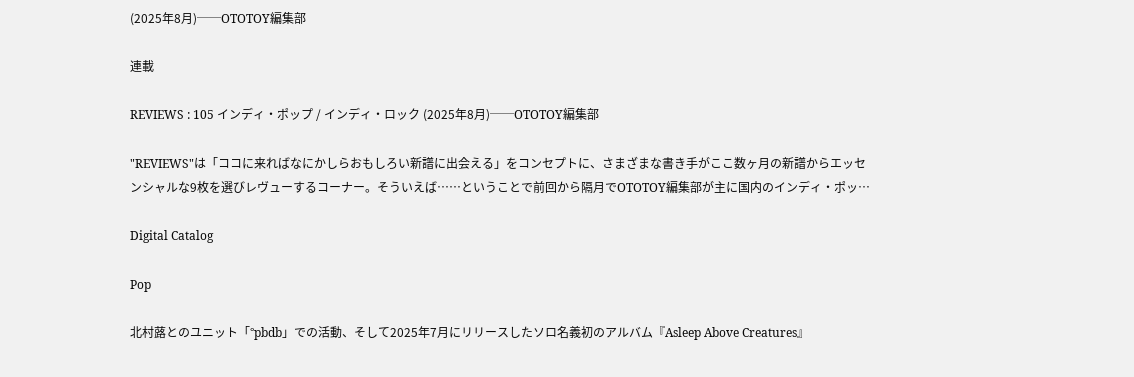(2025年8月)──OTOTOY編集部

連載

REVIEWS : 105 インディ・ポップ / インディ・ロック (2025年8月)──OTOTOY編集部

"REVIEWS"は「ココに来ればなにかしらおもしろい新譜に出会える」をコンセプトに、さまざまな書き手がここ数ヶ月の新譜からエッセンシャルな9枚を選びレヴューするコーナー。そういえば……ということで前回から隔月でOTOTOY編集部が主に国内のインディ・ポッ…

Digital Catalog

Pop

北村蕗とのユニット「°pbdb」での活動、そして2025年7月にリリースしたソロ名義初のアルバム『Asleep Above Creatures』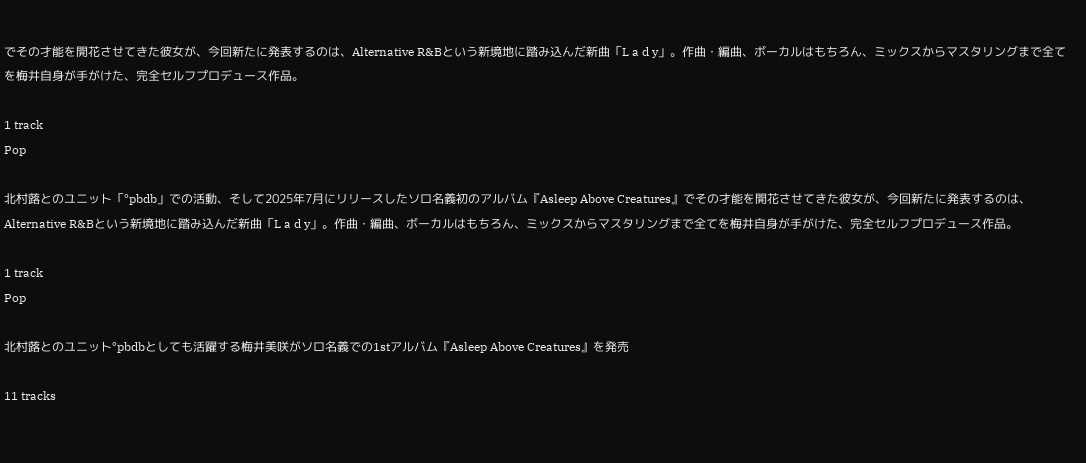でその才能を開花させてきた彼女が、今回新たに発表するのは、Alternative R&Bという新境地に踏み込んだ新曲「L a d y」。作曲・編曲、ボーカルはもちろん、ミックスからマスタリングまで全てを梅井自身が手がけた、完全セルフプロデュース作品。

1 track
Pop

北村蕗とのユニット「°pbdb」での活動、そして2025年7月にリリースしたソロ名義初のアルバム『Asleep Above Creatures』でその才能を開花させてきた彼女が、今回新たに発表するのは、Alternative R&Bという新境地に踏み込んだ新曲「L a d y」。作曲・編曲、ボーカルはもちろん、ミックスからマスタリングまで全てを梅井自身が手がけた、完全セルフプロデュース作品。

1 track
Pop

北村蕗とのユニット°pbdbとしても活躍する梅井美咲がソロ名義での1stアルバム『Asleep Above Creatures』を発売

11 tracks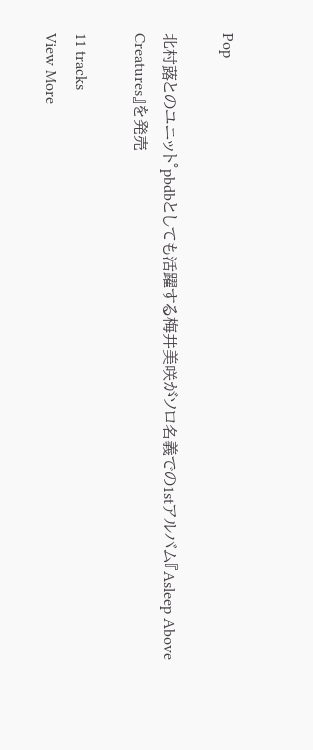Pop

北村蕗とのユニット°pbdbとしても活躍する梅井美咲がソロ名義での1stアルバム『Asleep Above Creatures』を発売

11 tracks
View More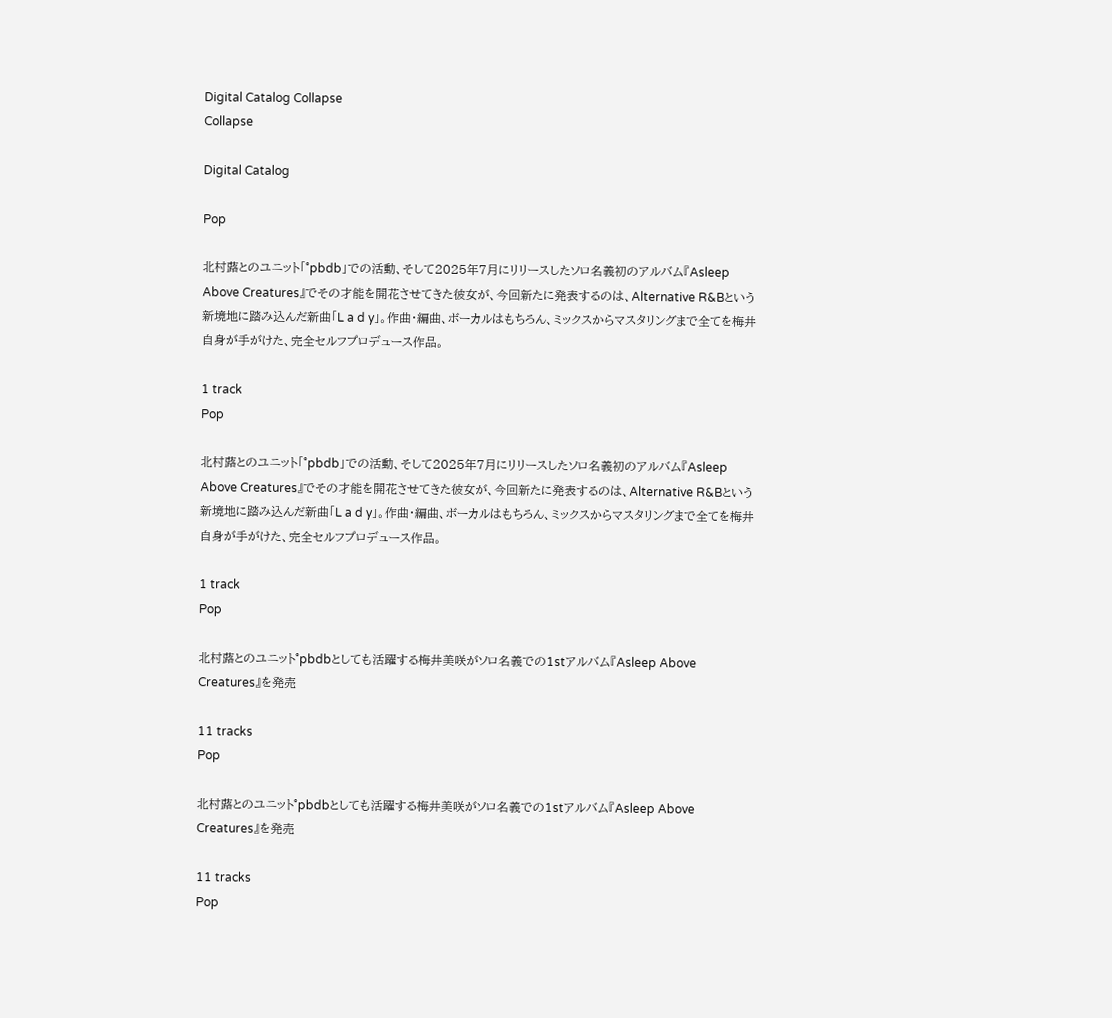Digital Catalog Collapse
Collapse

Digital Catalog

Pop

北村蕗とのユニット「°pbdb」での活動、そして2025年7月にリリースしたソロ名義初のアルバム『Asleep Above Creatures』でその才能を開花させてきた彼女が、今回新たに発表するのは、Alternative R&Bという新境地に踏み込んだ新曲「L a d y」。作曲・編曲、ボーカルはもちろん、ミックスからマスタリングまで全てを梅井自身が手がけた、完全セルフプロデュース作品。

1 track
Pop

北村蕗とのユニット「°pbdb」での活動、そして2025年7月にリリースしたソロ名義初のアルバム『Asleep Above Creatures』でその才能を開花させてきた彼女が、今回新たに発表するのは、Alternative R&Bという新境地に踏み込んだ新曲「L a d y」。作曲・編曲、ボーカルはもちろん、ミックスからマスタリングまで全てを梅井自身が手がけた、完全セルフプロデュース作品。

1 track
Pop

北村蕗とのユニット°pbdbとしても活躍する梅井美咲がソロ名義での1stアルバム『Asleep Above Creatures』を発売

11 tracks
Pop

北村蕗とのユニット°pbdbとしても活躍する梅井美咲がソロ名義での1stアルバム『Asleep Above Creatures』を発売

11 tracks
Pop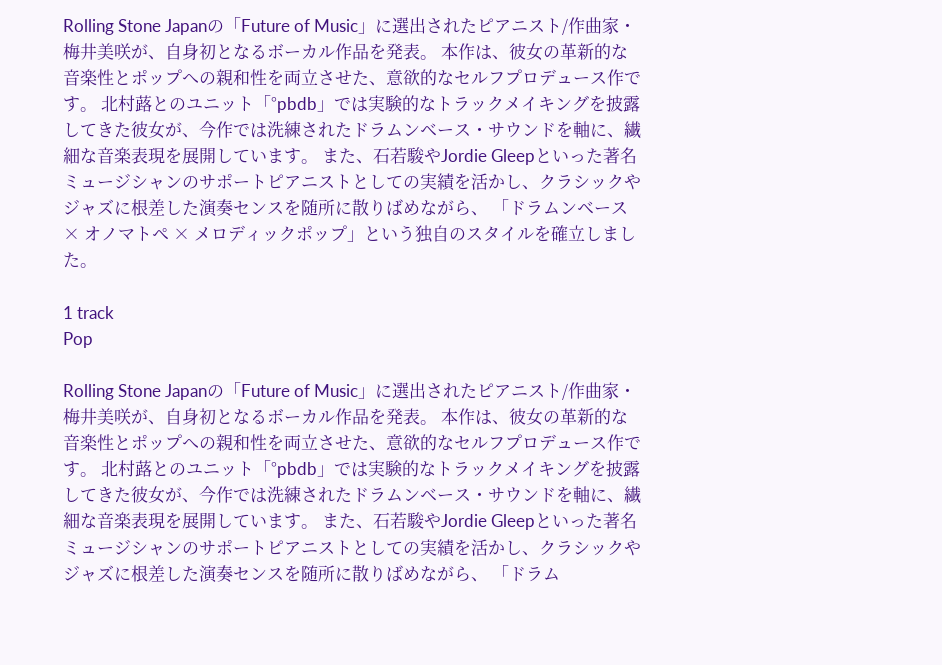Rolling Stone Japanの「Future of Music」に選出されたピアニスト/作曲家・梅井美咲が、自身初となるボーカル作品を発表。 本作は、彼女の革新的な音楽性とポップへの親和性を両立させた、意欲的なセルフプロデュース作です。 北村蕗とのユニット「°pbdb」では実験的なトラックメイキングを披露してきた彼女が、今作では洗練されたドラムンベース・サウンドを軸に、繊細な音楽表現を展開しています。 また、石若駿やJordie Gleepといった著名ミュージシャンのサポートピアニストとしての実績を活かし、クラシックやジャズに根差した演奏センスを随所に散りばめながら、 「ドラムンベース × オノマトペ × メロディックポップ」という独自のスタイルを確立しました。

1 track
Pop

Rolling Stone Japanの「Future of Music」に選出されたピアニスト/作曲家・梅井美咲が、自身初となるボーカル作品を発表。 本作は、彼女の革新的な音楽性とポップへの親和性を両立させた、意欲的なセルフプロデュース作です。 北村蕗とのユニット「°pbdb」では実験的なトラックメイキングを披露してきた彼女が、今作では洗練されたドラムンベース・サウンドを軸に、繊細な音楽表現を展開しています。 また、石若駿やJordie Gleepといった著名ミュージシャンのサポートピアニストとしての実績を活かし、クラシックやジャズに根差した演奏センスを随所に散りばめながら、 「ドラム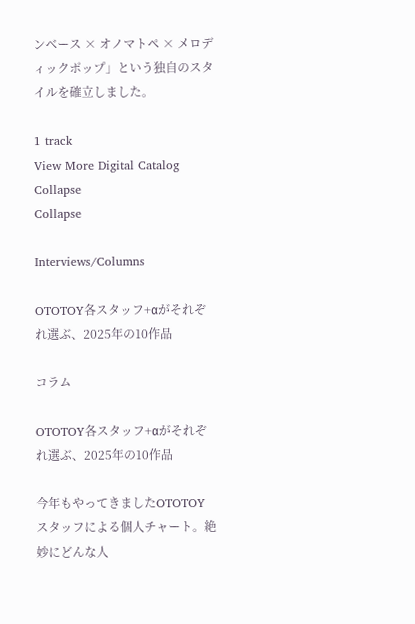ンベース × オノマトペ × メロディックポップ」という独自のスタイルを確立しました。

1 track
View More Digital Catalog Collapse
Collapse

Interviews/Columns

OTOTOY各スタッフ+αがそれぞれ選ぶ、2025年の10作品

コラム

OTOTOY各スタッフ+αがそれぞれ選ぶ、2025年の10作品

今年もやってきましたOTOTOYスタッフによる個人チャート。絶妙にどんな人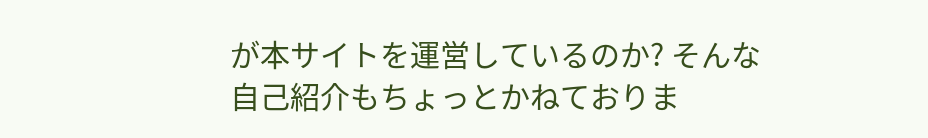が本サイトを運営しているのか? そんな自己紹介もちょっとかねておりま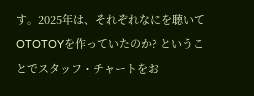す。2025年は、それぞれなにを聴いてOTOTOYを作っていたのか? ということでスタッフ・チャートをお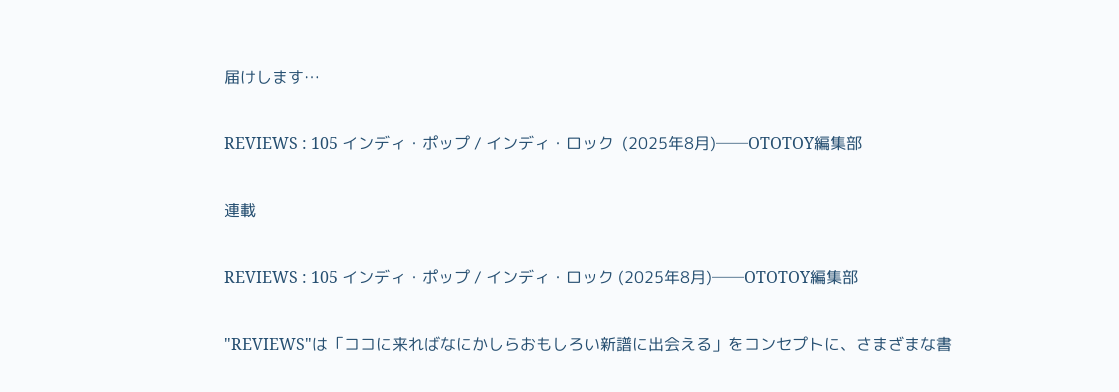届けします…

REVIEWS : 105 インディ・ポップ / インディ・ロック  (2025年8月)──OTOTOY編集部

連載

REVIEWS : 105 インディ・ポップ / インディ・ロック (2025年8月)──OTOTOY編集部

"REVIEWS"は「ココに来ればなにかしらおもしろい新譜に出会える」をコンセプトに、さまざまな書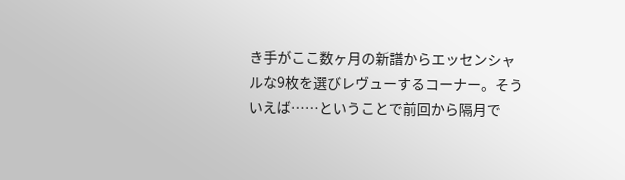き手がここ数ヶ月の新譜からエッセンシャルな9枚を選びレヴューするコーナー。そういえば……ということで前回から隔月で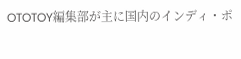OTOTOY編集部が主に国内のインディ・ポ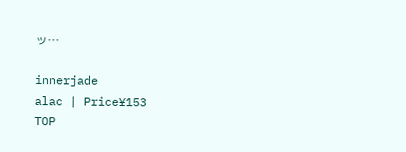ッ…

innerjade
alac | Price¥153
TOP